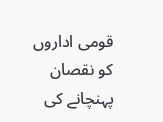قومی اداروں کو نقصان پہنچانے کی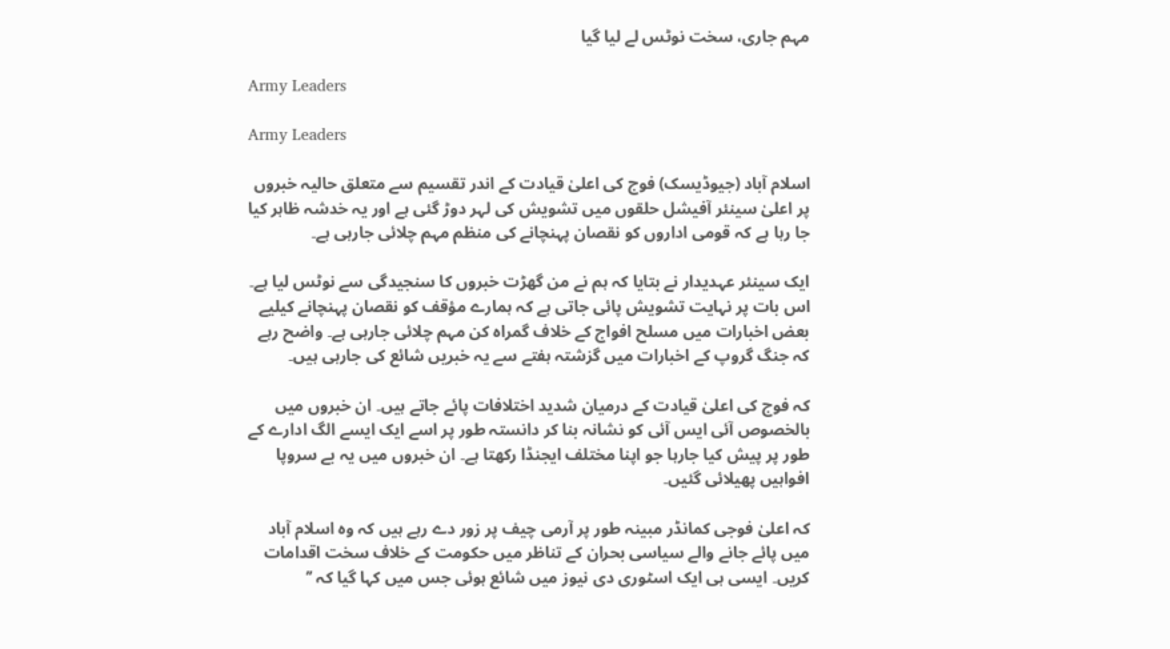مہم جاری، سخت نوٹس لے لیا گیا

Army Leaders

Army Leaders

اسلام آباد (جیوڈیسک) فوج کی اعلیٰ قیادت کے اندر تقسیم سے متعلق حالیہ خبروں پر اعلیٰ سینئر آفیشل حلقوں میں تشویش کی لہر دوڑ گئی ہے اور یہ خدشہ ظاہر کیا جا رہا ہے کہ قومی اداروں کو نقصان پہنچانے کی منظم مہم چلائی جارہی ہے۔

ایک سینئر عہدیدار نے بتایا کہ ہم نے من گھڑت خبروں کا سنجیدگی سے نوٹس لیا ہے۔ اس بات پر نہایت تشویش پائی جاتی ہے کہ ہمارے مؤقف کو نقصان پہنچانے کیلیے بعض اخبارات میں مسلح افواج کے خلاف گمراہ کن مہم چلائی جارہی ہے۔ واضح رہے کہ جنگ گروپ کے اخبارات میں گزشتہ ہفتے سے یہ خبریں شائع کی جارہی ہیں۔

کہ فوج کی اعلیٰ قیادت کے درمیان شدید اختلافات پائے جاتے ہیں۔ ان خبروں میں بالخصوص آئی ایس آئی کو نشانہ بنا کر دانستہ طور پر اسے ایک ایسے الگ ادارے کے طور پر پیش کیا جارہا جو اپنا مختلف ایجنڈا رکھتا ہے۔ ان خبروں میں یہ بے سروپا افواہیں پھیلائی گئیں۔

کہ اعلیٰ فوجی کمانڈر مبینہ طور پر آرمی چیف پر زور دے رہے ہیں کہ وہ اسلام آباد میں پائے جانے والے سیاسی بحران کے تناظر میں حکومت کے خلاف سخت اقدامات کریں۔ ایسی ہی ایک اسٹوری دی نیوز میں شائع ہوئی جس میں کہا گیا کہ ’’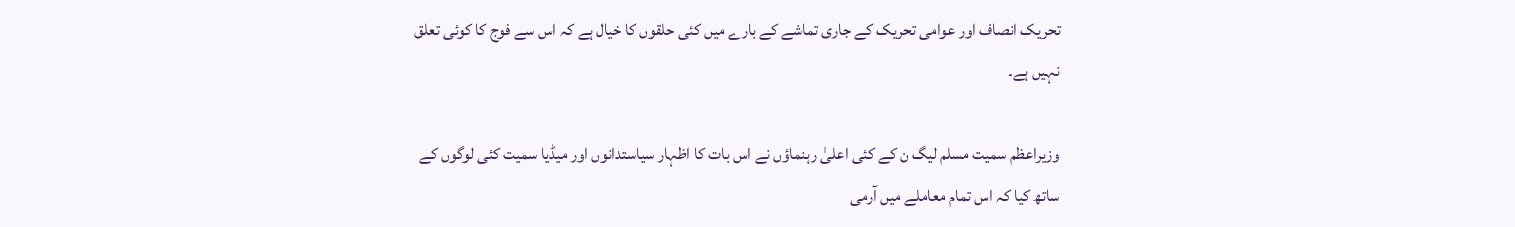تحریک انصاف اور عوامی تحریک کے جاری تماشے کے بارے میں کئی حلقوں کا خیال ہے کہ اس سے فوج کا کوئی تعلق نہیں ہے۔

وزیراعظم سمیت مسلم لیگ ن کے کئی اعلیٰ رہنماؤں نے اس بات کا اظہار سیاستدانوں اور میڈیا سمیت کئی لوگوں کے ساتھ کیا کہ اس تمام معاملے میں آرمی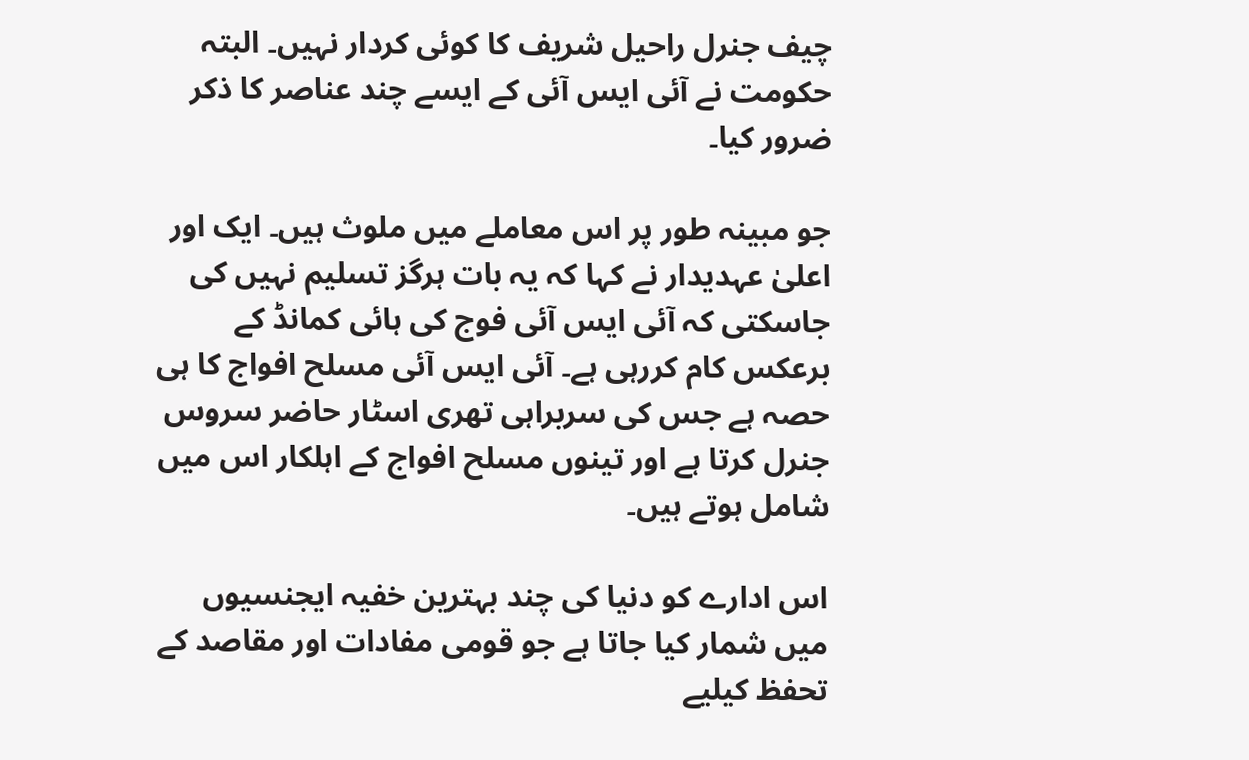چیف جنرل راحیل شریف کا کوئی کردار نہیں۔ البتہ حکومت نے آئی ایس آئی کے ایسے چند عناصر کا ذکر ضرور کیا۔

جو مبینہ طور پر اس معاملے میں ملوث ہیں۔ ایک اور اعلیٰ عہدیدار نے کہا کہ یہ بات ہرگز تسلیم نہیں کی جاسکتی کہ آئی ایس آئی فوج کی ہائی کمانڈ کے برعکس کام کررہی ہے۔ آئی ایس آئی مسلح افواج کا ہی حصہ ہے جس کی سربراہی تھری اسٹار حاضر سروس جنرل کرتا ہے اور تینوں مسلح افواج کے اہلکار اس میں شامل ہوتے ہیں۔

اس ادارے کو دنیا کی چند بہترین خفیہ ایجنسیوں میں شمار کیا جاتا ہے جو قومی مفادات اور مقاصد کے تحفظ کیلیے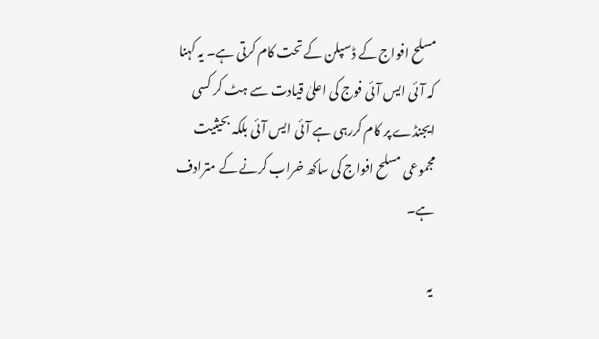مسلح افواج کے ڈسپلن کے تحت کام کرتی ہے۔ یہ کہنا کہ آئی ایس آئی فوج کی اعلیٰ قیادت سے ہٹ کر کسی ایجنڈے پر کام کررہی ہے آئی ایس آئی بلکہ بحیثیت مجموعی مسلح افواج کی ساکھ خراب کرنے کے مترادف ہے۔

یہ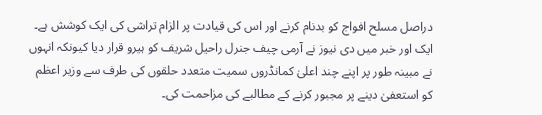دراصل مسلح افواج کو بدنام کرنے اور اس کی قیادت پر الزام تراشی کی ایک کوشش ہے۔ ایک اور خبر میں دی نیوز نے آرمی چیف جنرل راحیل شریف کو ہیرو قرار دیا کیونکہ انہوں نے مبینہ طور پر اپنے چند اعلیٰ کمانڈروں سمیت متعدد حلقوں کی طرف سے وزیر اعظم کو استعفیٰ دینے پر مجبور کرنے کے مطالبے کی مزاحمت کی۔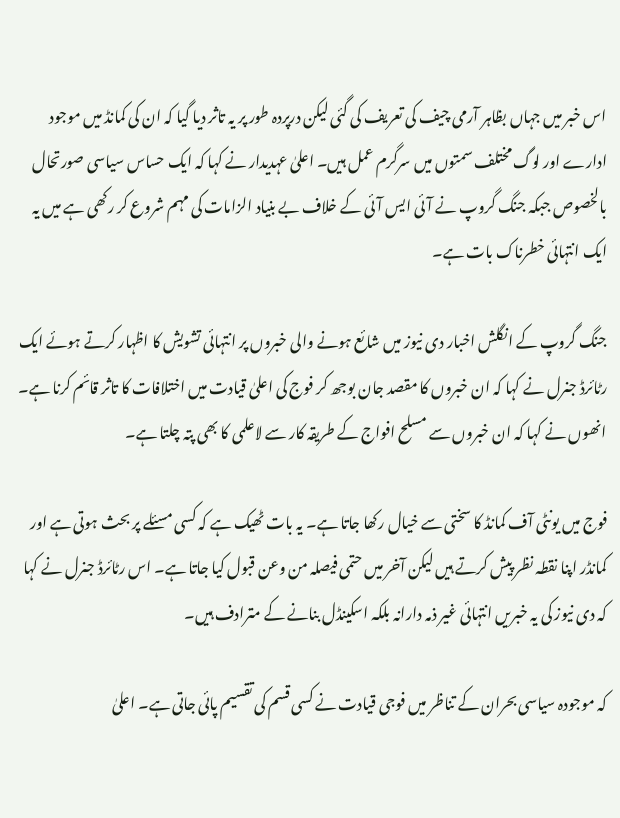اس خبر میں جہاں بظاہر آرمی چیف کی تعریف کی گئی لیکن درپردہ طور پر یہ تاثر دیا گیا کہ ان کی کمانڈ میں موجود ادارے اور لوگ مختلف سمتوں میں سرگرم عمل ہیں۔ اعلیٰ عہدیدار نے کہا کہ ایک حساس سیاسی صورتحال بالخصوص جبکہ جنگ گروپ نے آئی ایس آئی کے خلاف بے بنیاد الزامات کی مہم شروع کر رکھی ہے میں یہ ایک انتہائی خطرناک بات ہے۔

جنگ گروپ کے انگلش اخبار دی نیوز میں شائع ہونے والی خبروں پر انتہائی تشویش کا اظہار کرتے ہوئے ایک رٹائرڈ جنرل نے کہا کہ ان خبروں کا مقصد جان بوجھ کر فوج کی اعلیٰ قیادت میں اختلافات کا تاثر قائم کرنا ہے۔ انھوں نے کہا کہ ان خبروں سے مسلح افواج کے طریقہ کار سے لاعلمی کا بھی پتہ چلتا ہے۔

فوج میں یونٹی آف کمانڈ کا سختی سے خیال رکھا جاتا ہے۔ یہ بات ٹھیک ہے کہ کسی مسئلے پر بحث ہوتی ہے اور کمانڈر اپنا نقطہ نظر پیش کرتے ہیں لیکن آخر میں حتمی فیصلہ من وعن قبول کیا جاتا ہے۔ اس رٹائرڈ جنرل نے کہا کہ دی نیوز کی یہ خبریں انتہائی غیر ذمہ دارانہ بلکہ اسکینڈل بنانے کے مترادف ہیں۔

کہ موجودہ سیاسی بحران کے تناظر میں فوجی قیادت نے کسی قسم کی تقسیم پائی جاتی ہے۔ اعلیٰ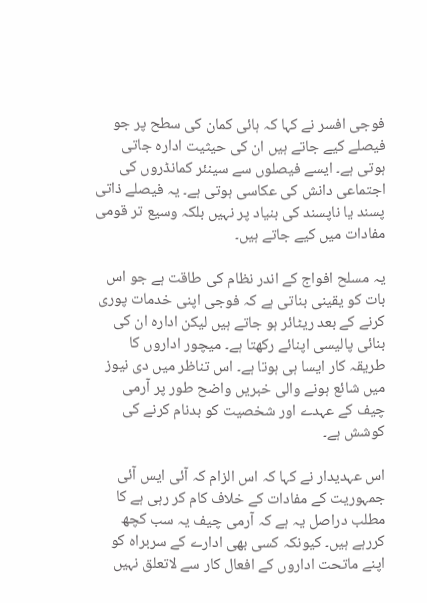فوجی افسر نے کہا کہ ہائی کمان کی سطح پر جو فیصلے کیے جاتے ہیں ان کی حیثیت ادارہ جاتی ہوتی ہے۔ ایسے فیصلوں سے سینئر کمانڈروں کی اجتماعی دانش کی عکاسی ہوتی ہے۔ یہ فیصلے ذاتی پسند یا ناپسند کی بنیاد پر نہیں بلکہ وسیع تر قومی مفادات میں کیے جاتے ہیں۔

یہ مسلح افواج کے اندر نظام کی طاقت ہے جو اس بات کو یقینی بناتی ہے کہ فوجی اپنی خدمات پوری کرنے کے بعد ریٹائر ہو جاتے ہیں لیکن ادارہ ان کی بنائی پالیسی اپنائے رکھتا ہے۔ میچور اداروں کا طریقہ کار ایسا ہی ہوتا ہے۔ اس تناظر میں دی نیوز میں شائع ہونے والی خبریں واضح طور پر آرمی چیف کے عہدے اور شخصیت کو بدنام کرنے کی کوشش ہے۔

اس عہدیدار نے کہا کہ اس الزام کہ آئی ایس آئی جمہوریت کے مفادات کے خلاف کام کر رہی ہے کا مطلب دراصل یہ ہے کہ آرمی چیف یہ سب کچھ کررہے ہیں۔ کیونکہ کسی بھی ادارے کے سربراہ کو اپنے ماتحت اداروں کے افعال کار سے لاتعلق نہیں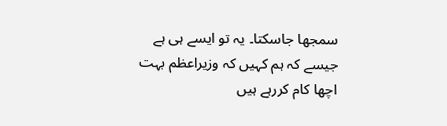سمجھا جاسکتا۔ یہ تو ایسے ہی ہے جیسے کہ ہم کہیں کہ وزیراعظم بہت اچھا کام کررہے ہیں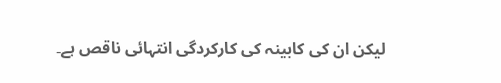لیکن ان کی کابینہ کی کارکردگی انتہائی ناقص ہے۔